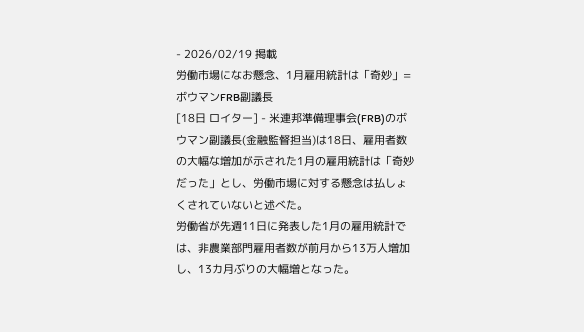- 2026/02/19 掲載
労働市場になお懸念、1月雇用統計は「奇妙」=ボウマンFRB副議長
[18日 ロイター] - 米連邦準備理事会(FRB)のボウマン副議長(金融監督担当)は18日、雇用者数の大幅な増加が示された1月の雇用統計は「奇妙だった」とし、労働市場に対する懸念は払しょくされていないと述べた。
労働省が先週11日に発表した1月の雇用統計では、非農業部門雇用者数が前月から13万人増加し、13カ月ぶりの大幅増となった。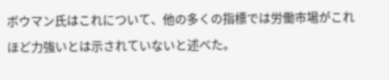ボウマン氏はこれについて、他の多くの指標では労働市場がこれほど力強いとは示されていないと述べた。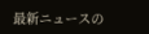最新ニュースの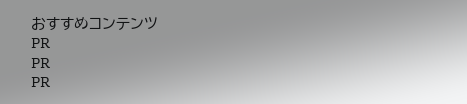おすすめコンテンツ
PR
PR
PR